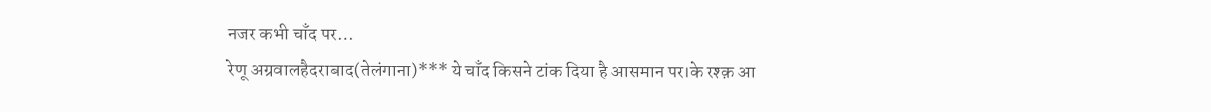नजर कभी चाँद पर…
रेणू अग्रवालहैदराबाद(तेलंगाना)*** ये चाँद किसने टांक दिया है आसमान पर।के रश्क़ आ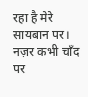रहा है मेरे सायबान पर। नज़र कभी चाँद पर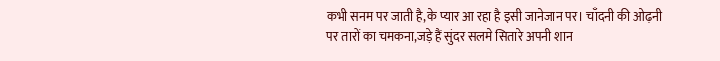कभी सनम पर जाती है,के प्यार आ रहा है इसी जानेजान पर। चाँदनी की ओढ़नी पर तारों का चमकना,जड़े हैं सुंदर सलमे सितारे अपनी शान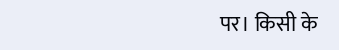पर। किसी के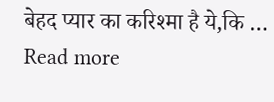बेहद प्यार का करिश्मा है ये,कि … Read more